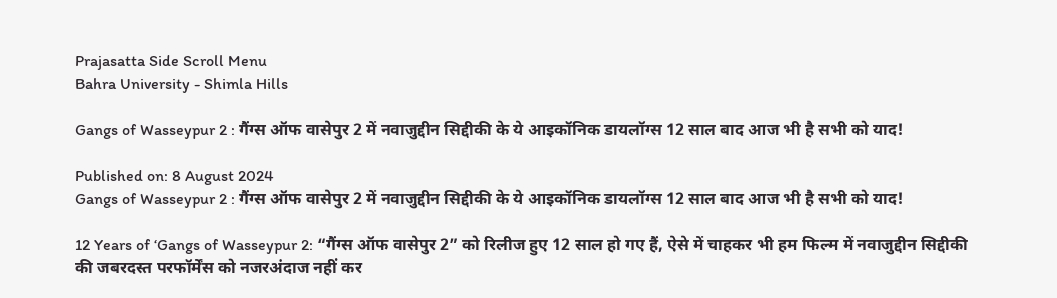Prajasatta Side Scroll Menu
Bahra University - Shimla Hills

Gangs of Wasseypur 2 : गैंग्स ऑफ वासेपुर 2 में नवाजुद्दीन सिद्दीकी के ये आइकॉनिक डायलॉग्स 12 साल बाद आज भी है सभी को याद!

Published on: 8 August 2024
Gangs of Wasseypur 2 : गैंग्स ऑफ वासेपुर 2 में नवाजुद्दीन सिद्दीकी के ये आइकॉनिक डायलॉग्स 12 साल बाद आज भी है सभी को याद!

12 Years of ‘Gangs of Wasseypur 2: “गैंग्स ऑफ वासेपुर 2” को रिलीज हुए 12 साल हो गए हैं, ऐसे में चाहकर भी हम फिल्म में नवाजुद्दीन सिद्दीकी की जबरदस्त परफॉर्मेंस को नजरअंदाज नहीं कर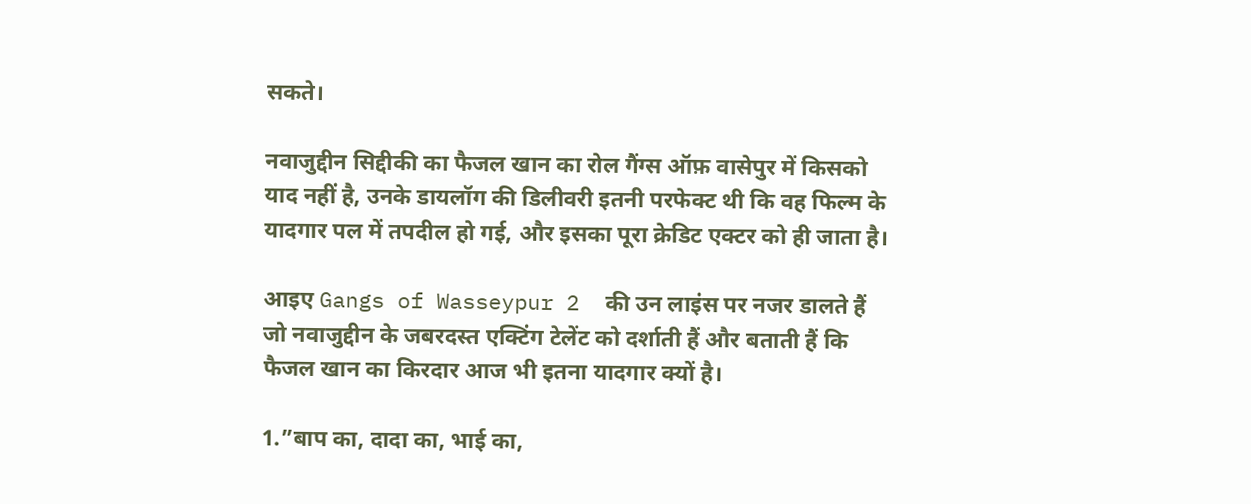सकते।

नवाजुद्दीन सिद्दीकी का फैजल खान का रोल गैंग्स ऑफ़ वासेपुर में किसको याद नहीं है, उनके डायलॉग की डिलीवरी इतनी परफेक्ट थी कि वह फिल्म के यादगार पल में तपदील हो गई, और इसका पूरा क्रेडिट एक्टर को ही जाता है।

आइए Gangs of Wasseypur 2  की उन लाइंस पर नजर डालते हैं जो नवाजुद्दीन के जबरदस्त एक्टिंग टेलेंट को दर्शाती हैं और बताती हैं कि फैजल खान का किरदार आज भी इतना यादगार क्यों है।

1.”बाप का, दादा का, भाई का,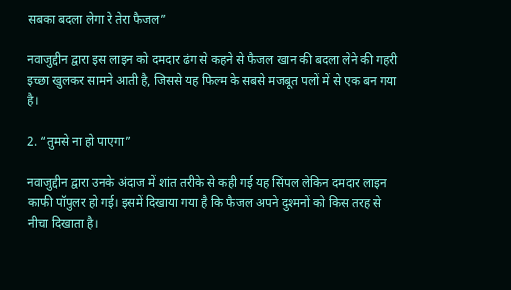सबका बदला लेगा रे तेरा फैजल”

नवाजुद्दीन द्वारा इस लाइन को दमदार ढंग से कहने से फैजल खान की बदला लेने की गहरी इच्छा खुलकर सामने आती है, जिससे यह फिल्म के सबसे मजबूत पलों में से एक बन गया है।

2. “तुमसे ना हो पाएगा”

नवाजुद्दीन द्वारा उनके अंदाज में शांत तरीके से कही गई यह सिंपल लेकिन दमदार लाइन काफी पॉपुलर हो गई। इसमें दिखाया गया है कि फैजल अपने दुश्मनों को किस तरह से नीचा दिखाता है।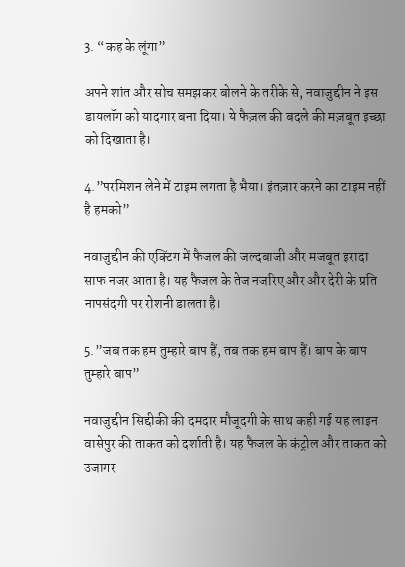3. “कह के लूंगा”

अपने शांत और सोच समझकर बोलने के तरीके से, नवाजुद्दीन ने इस डायलॉग को यादगार बना दिया। ये फैज़ल की बदले की मज़बूत इच्छा को दिखाता है।

4.”परमिशन लेने में टाइम लगता है भैया। इंतज़ार करने का टाइम नहीं है हमको”

नवाजुद्दीन की एक्टिंग में फैजल की जल्दबाजी और मजबूत इरादा साफ नजर आता है। यह फैजल के तेज नजरिए और और देरी के प्रति नापसंदगी पर रोशनी डालता है।

5.”जब तक हम तुम्हारे बाप हैं, तब तक हम बाप हैं। बाप के बाप तुम्हारे बाप”

नवाजुद्दीन सिद्दीकी की दमदार मौजूदगी के साथ कही गई यह लाइन वासेपुर की ताकत को दर्शाती है। यह फैजल के कंट्रोल और ताकत को उजागर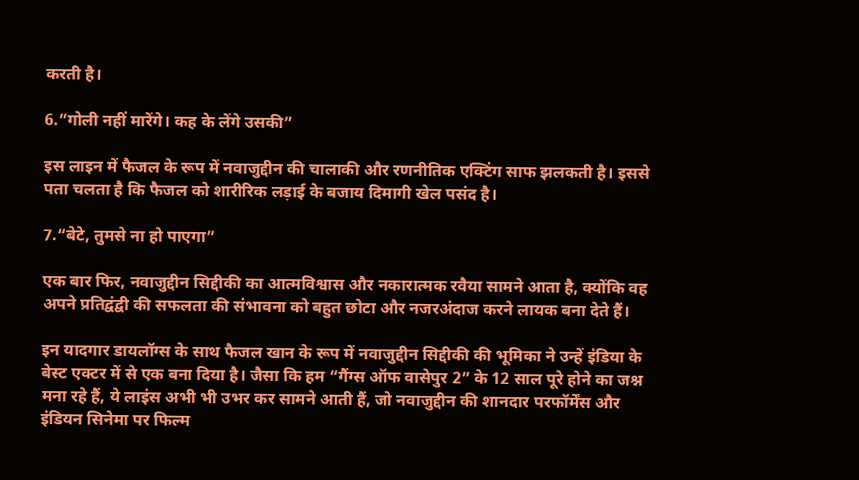करती है।

6.”गोली नहीं मारेंगे। कह के लेंगे उसकी”

इस लाइन में फैजल के रूप में नवाजुद्दीन की चालाकी और रणनीतिक एक्टिंग साफ झलकती है। इससे पता चलता है कि फैजल को शारीरिक लड़ाई के बजाय दिमागी खेल पसंद है।

7.“बेटे, तुमसे ना हो पाएगा”

एक बार फिर, नवाजुद्दीन सिद्दीकी का आत्मविश्वास और नकारात्मक रवैया सामने आता है, क्योंकि वह अपने प्रतिद्वंद्वी की सफलता की संभावना को बहुत छोटा और नजरअंदाज करने लायक बना देते हैं।

इन यादगार डायलॉग्स के साथ फैजल खान के रूप में नवाजुद्दीन सिद्दीकी की भूमिका ने उन्हें इंडिया के बेस्ट एक्टर में से एक बना दिया है। जैसा कि हम “गैंग्स ऑफ वासेपुर 2” के 12 साल पूरे होने का जश्न मना रहे हैं, ये लाइंस अभी भी उभर कर सामने आती हैं, जो नवाजुद्दीन की शानदार परफॉर्मेंस और इंडियन सिनेमा पर फिल्म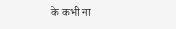के कभी ना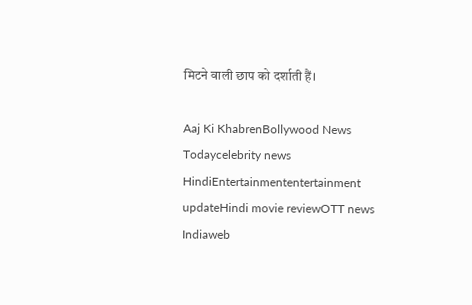मिटने वाली छाप को दर्शाती हैं।

Aaj Ki KhabrenBollywood News Todaycelebrity news HindiEntertainmententertainment updateHindi movie reviewOTT news Indiaweb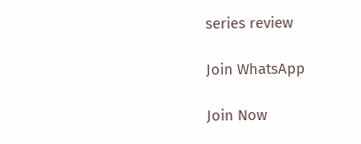series review

Join WhatsApp

Join Now